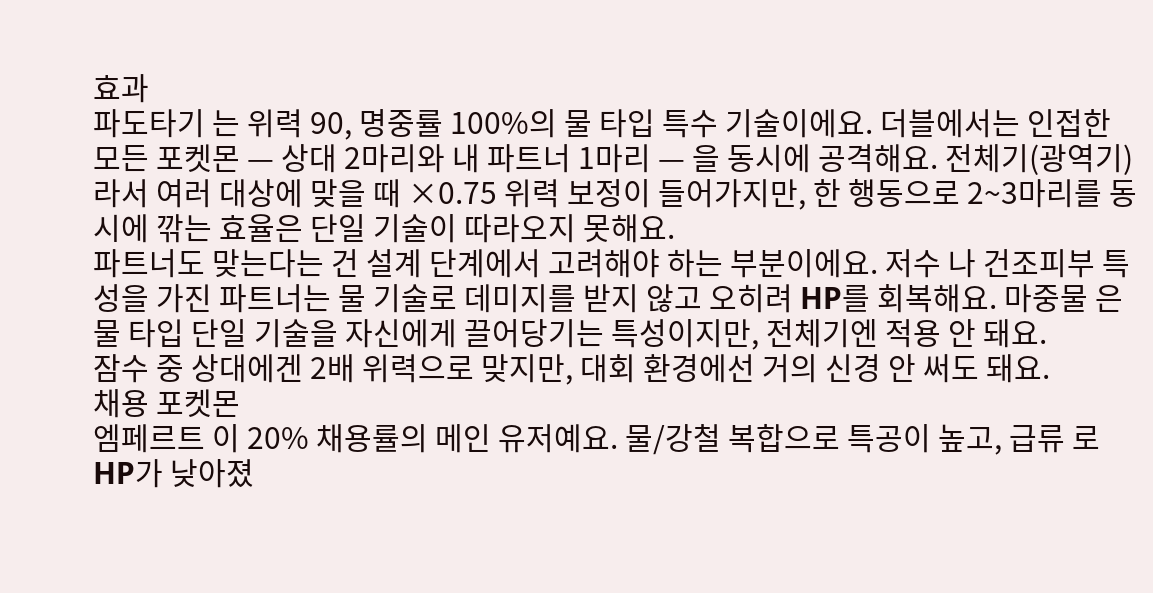효과
파도타기 는 위력 90, 명중률 100%의 물 타입 특수 기술이에요. 더블에서는 인접한 모든 포켓몬 — 상대 2마리와 내 파트너 1마리 — 을 동시에 공격해요. 전체기(광역기)라서 여러 대상에 맞을 때 ×0.75 위력 보정이 들어가지만, 한 행동으로 2~3마리를 동시에 깎는 효율은 단일 기술이 따라오지 못해요.
파트너도 맞는다는 건 설계 단계에서 고려해야 하는 부분이에요. 저수 나 건조피부 특성을 가진 파트너는 물 기술로 데미지를 받지 않고 오히려 HP를 회복해요. 마중물 은 물 타입 단일 기술을 자신에게 끌어당기는 특성이지만, 전체기엔 적용 안 돼요.
잠수 중 상대에겐 2배 위력으로 맞지만, 대회 환경에선 거의 신경 안 써도 돼요.
채용 포켓몬
엠페르트 이 20% 채용률의 메인 유저예요. 물/강철 복합으로 특공이 높고, 급류 로 HP가 낮아졌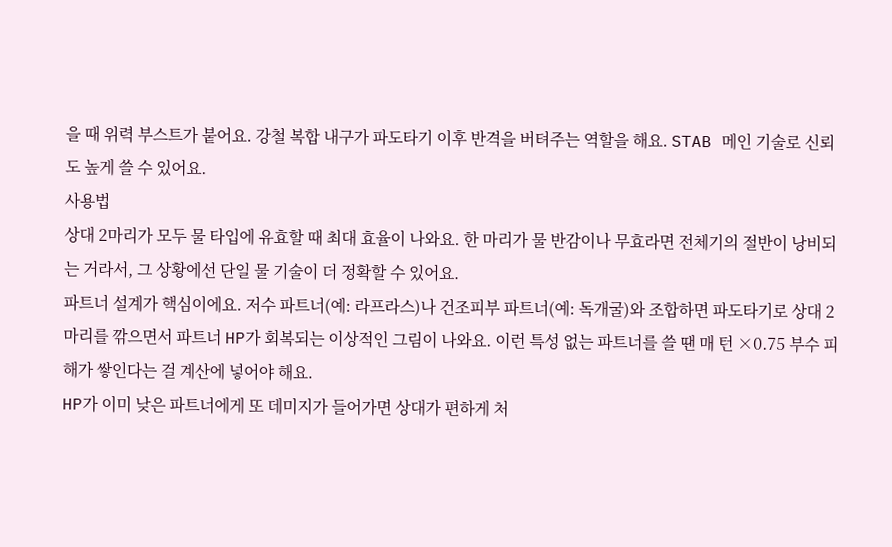을 때 위력 부스트가 붙어요. 강철 복합 내구가 파도타기 이후 반격을 버텨주는 역할을 해요. STAB 메인 기술로 신뢰도 높게 쓸 수 있어요.
사용법
상대 2마리가 모두 물 타입에 유효할 때 최대 효율이 나와요. 한 마리가 물 반감이나 무효라면 전체기의 절반이 낭비되는 거라서, 그 상황에선 단일 물 기술이 더 정확할 수 있어요.
파트너 설계가 핵심이에요. 저수 파트너(예: 라프라스)나 건조피부 파트너(예: 독개굴)와 조합하면 파도타기로 상대 2마리를 깎으면서 파트너 HP가 회복되는 이상적인 그림이 나와요. 이런 특성 없는 파트너를 쓸 땐 매 턴 ×0.75 부수 피해가 쌓인다는 걸 계산에 넣어야 해요.
HP가 이미 낮은 파트너에게 또 데미지가 들어가면 상대가 편하게 처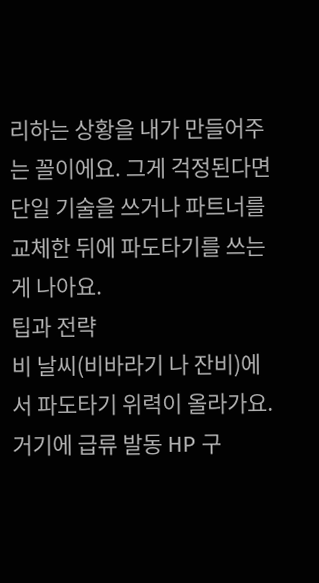리하는 상황을 내가 만들어주는 꼴이에요. 그게 걱정된다면 단일 기술을 쓰거나 파트너를 교체한 뒤에 파도타기를 쓰는 게 나아요.
팁과 전략
비 날씨(비바라기 나 잔비)에서 파도타기 위력이 올라가요. 거기에 급류 발동 HP 구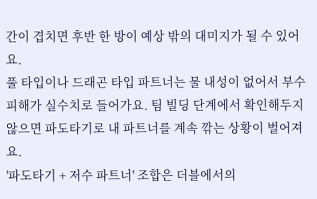간이 겹치면 후반 한 방이 예상 밖의 대미지가 될 수 있어요.
풀 타입이나 드래곤 타입 파트너는 물 내성이 없어서 부수 피해가 실수치로 들어가요. 팀 빌딩 단계에서 확인해두지 않으면 파도타기로 내 파트너를 계속 깎는 상황이 벌어져요.
'파도타기 + 저수 파트너' 조합은 더블에서의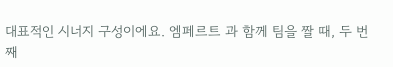대표적인 시너지 구성이에요. 엠페르트 과 함께 팀을 짤 때, 두 번째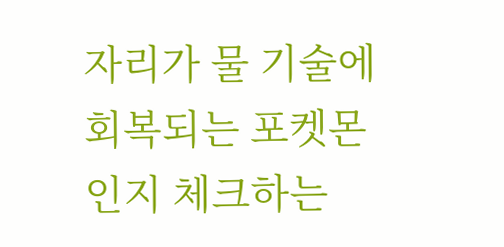자리가 물 기술에 회복되는 포켓몬인지 체크하는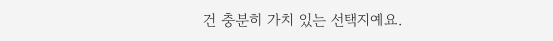건 충분히 가치 있는 선택지예요.